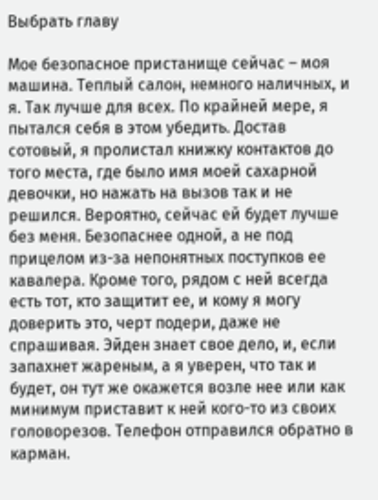Выбрать главу

Мое безопасное пристанище сейчас – моя машина. Теплый салон, немного наличных, и я. Так лучше для всех. По крайней мере, я пытался себя в этом убедить. Достав сотовый, я пролистал книжку контактов до того места, где было имя моей сахарной девочки, но нажать на вызов так и не решился. Вероятно, сейчас ей будет лучше без меня. Безопаснее одной, а не под прицелом из-за непонятных поступков ее кавалера. Кроме того, рядом с ней всегда есть тот, кто защитит ее, и кому я могу доверить это, черт подери, даже не спрашивая. Эйден знает свое дело, и, если запахнет жареным, а я уверен, что так и будет, он тут же окажется возле нее или как минимум приставит к ней кого-то из своих головорезов. Телефон отправился обратно в карман.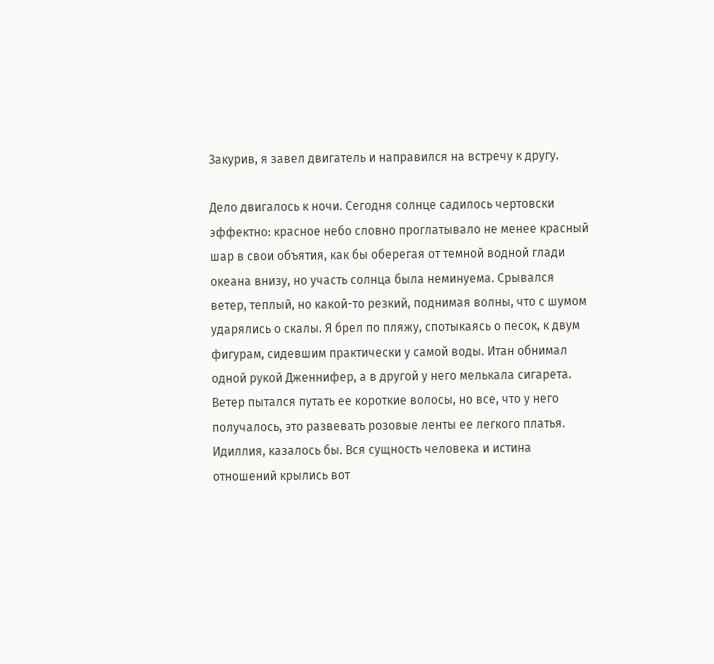Закурив, я завел двигатель и направился на встречу к другу.

Дело двигалось к ночи. Сегодня солнце садилось чертовски эффектно: красное небо словно проглатывало не менее красный шар в свои объятия, как бы оберегая от темной водной глади океана внизу, но участь солнца была неминуема. Срывался ветер, теплый, но какой-то резкий, поднимая волны, что с шумом ударялись о скалы. Я брел по пляжу, спотыкаясь о песок, к двум фигурам, сидевшим практически у самой воды. Итан обнимал одной рукой Дженнифер, а в другой у него мелькала сигарета. Ветер пытался путать ее короткие волосы, но все, что у него получалось, это развевать розовые ленты ее легкого платья. Идиллия, казалось бы. Вся сущность человека и истина отношений крылись вот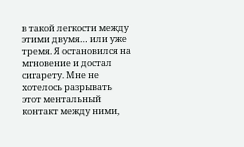в такой легкости между этими двумя… или уже тремя. Я остановился на мгновение и достал сигарету. Мне не хотелось разрывать этот ментальный контакт между ними,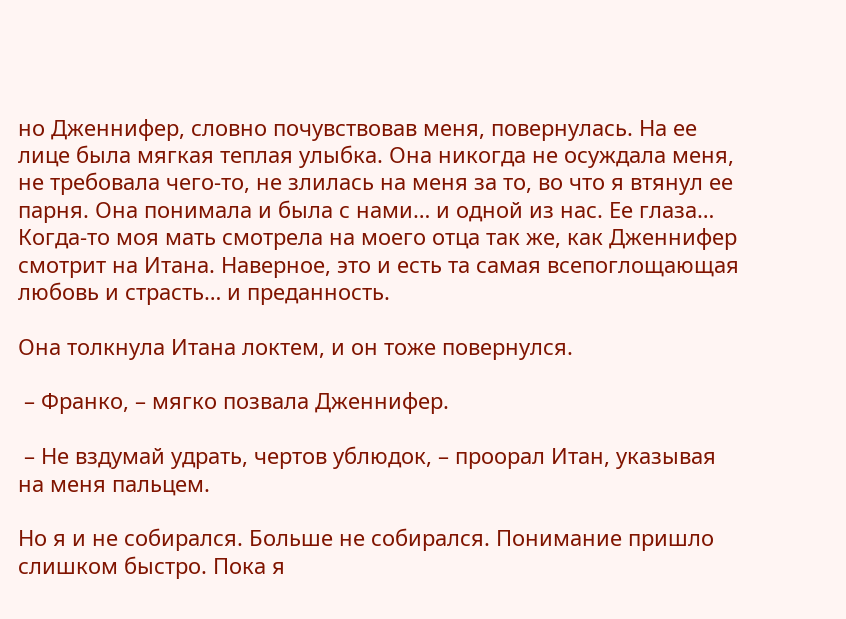но Дженнифер, словно почувствовав меня, повернулась. На ее лице была мягкая теплая улыбка. Она никогда не осуждала меня, не требовала чего-то, не злилась на меня за то, во что я втянул ее парня. Она понимала и была с нами… и одной из нас. Ее глаза… Когда-то моя мать смотрела на моего отца так же, как Дженнифер смотрит на Итана. Наверное, это и есть та самая всепоглощающая любовь и страсть… и преданность.

Она толкнула Итана локтем, и он тоже повернулся.

 – Франко, – мягко позвала Дженнифер.

 – Не вздумай удрать, чертов ублюдок, – проорал Итан, указывая на меня пальцем.

Но я и не собирался. Больше не собирался. Понимание пришло слишком быстро. Пока я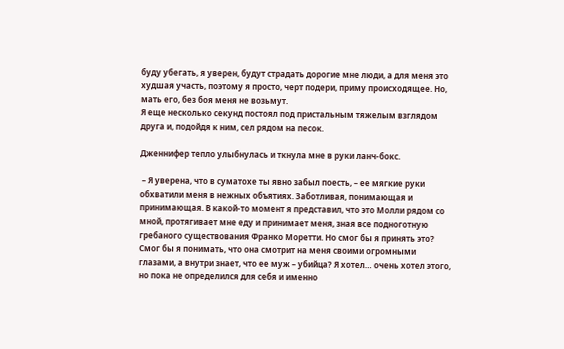буду убегать, я уверен, будут страдать дорогие мне люди, а для меня это худшая участь, поэтому я просто, черт подери, приму происходящее. Но, мать его, без боя меня не возьмут.
Я еще несколько секунд постоял под пристальным тяжелым взглядом друга и, подойдя к ним, сел рядом на песок.

Дженнифер тепло улыбнулась и ткнула мне в руки ланч-бокс.

 – Я уверена, что в суматохе ты явно забыл поесть, – ее мягкие руки обхватили меня в нежных объятиях. Заботливая, понимающая и принимающая. В какой-то момент я представил, что это Молли рядом со мной, протягивает мне еду и принимает меня, зная все подноготную гребаного существования Франко Моретти. Но смог бы я принять это? Смог бы я понимать, что она смотрит на меня своими огромными глазами, а внутри знает, что ее муж – убийца? Я хотел… очень хотел этого, но пока не определился для себя и именно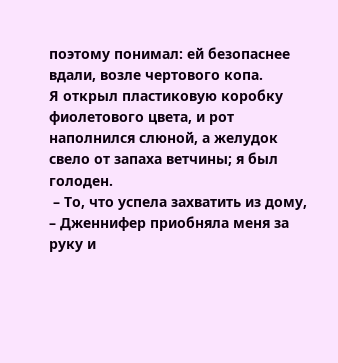поэтому понимал: ей безопаснее вдали, возле чертового копа.
Я открыл пластиковую коробку фиолетового цвета, и рот наполнился слюной, а желудок свело от запаха ветчины; я был голоден.
 – То, что успела захватить из дому, – Дженнифер приобняла меня за руку и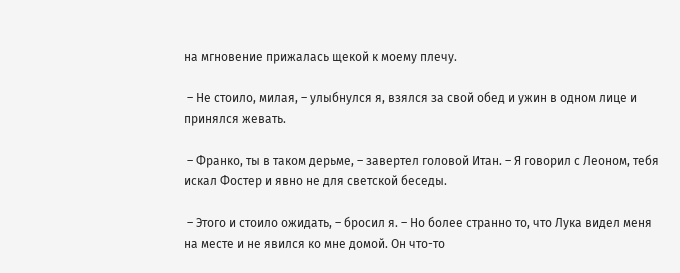на мгновение прижалась щекой к моему плечу.

 – Не стоило, милая, – улыбнулся я, взялся за свой обед и ужин в одном лице и принялся жевать.

 – Франко, ты в таком дерьме, – завертел головой Итан. – Я говорил с Леоном, тебя искал Фостер и явно не для светской беседы.

 – Этого и стоило ожидать, – бросил я. – Но более странно то, что Лука видел меня на месте и не явился ко мне домой. Он что-то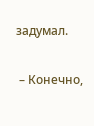задумал.

 – Конечно,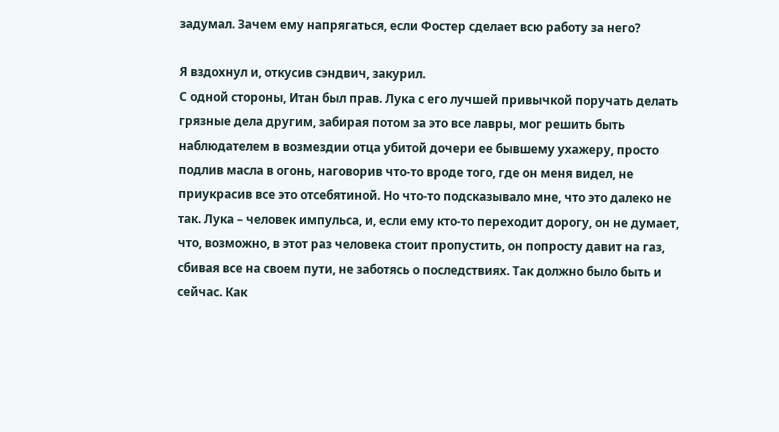задумал. Зачем ему напрягаться, если Фостер сделает всю работу за него?

Я вздохнул и, откусив сэндвич, закурил.
С одной стороны, Итан был прав. Лука с его лучшей привычкой поручать делать грязные дела другим, забирая потом за это все лавры, мог решить быть наблюдателем в возмездии отца убитой дочери ее бывшему ухажеру, просто подлив масла в огонь, наговорив что-то вроде того, где он меня видел, не приукрасив все это отсебятиной. Но что-то подсказывало мне, что это далеко не так. Лука – человек импульса, и, если ему кто-то переходит дорогу, он не думает, что, возможно, в этот раз человека стоит пропустить, он попросту давит на газ, сбивая все на своем пути, не заботясь о последствиях. Так должно было быть и сейчас. Как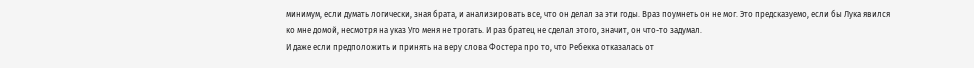минимум, если думать логически, зная брата, и анализировать все, что он делал за эти годы. Враз поумнеть он не мог. Это предсказуемо, если бы Лука явился ко мне домой, несмотря на указ Уго меня не трогать. И раз братец не сделал этого, значит, он что-то задумал.
И даже если предположить и принять на веру слова Фостера про то, что Ребекка отказалась от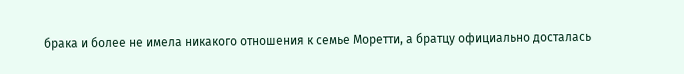брака и более не имела никакого отношения к семье Моретти, а братцу официально досталась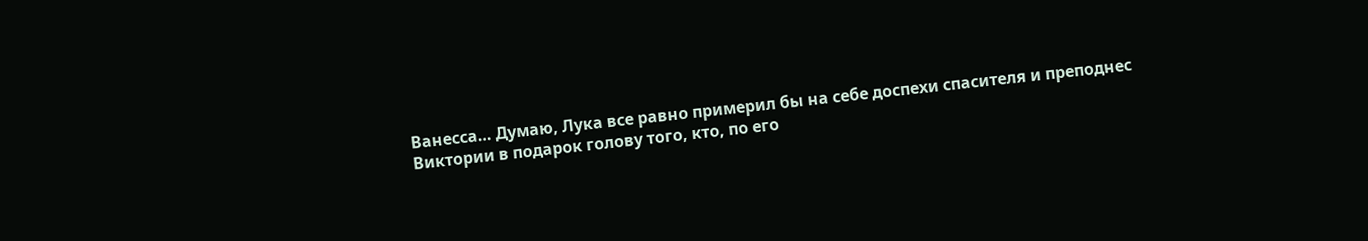Ванесса… Думаю, Лука все равно примерил бы на себе доспехи спасителя и преподнес Виктории в подарок голову того, кто, по его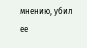мнению, убил ее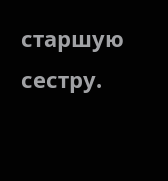старшую сестру.